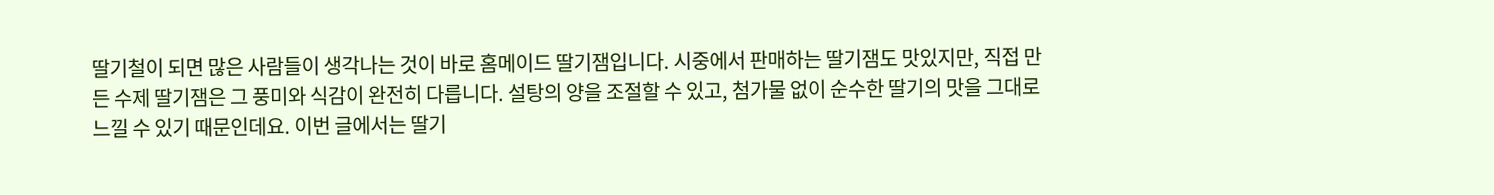딸기철이 되면 많은 사람들이 생각나는 것이 바로 홈메이드 딸기잼입니다. 시중에서 판매하는 딸기잼도 맛있지만, 직접 만든 수제 딸기잼은 그 풍미와 식감이 완전히 다릅니다. 설탕의 양을 조절할 수 있고, 첨가물 없이 순수한 딸기의 맛을 그대로 느낄 수 있기 때문인데요. 이번 글에서는 딸기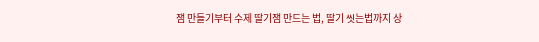잼 만들기부터 수제 딸기잼 만드는 법, 딸기 씻는법까지 상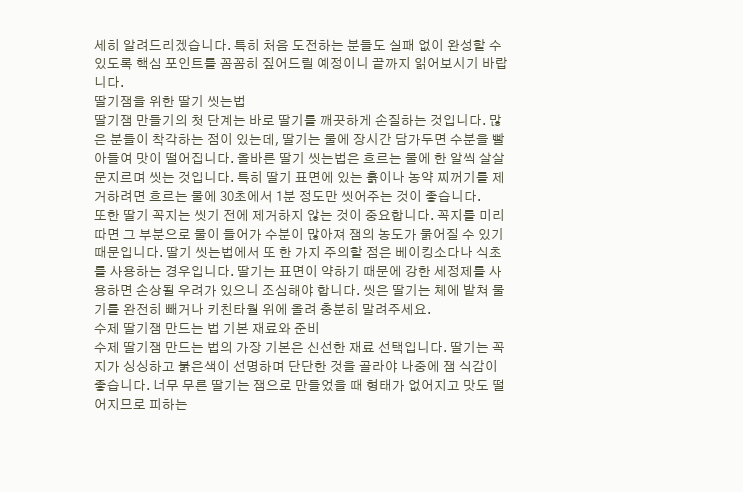세히 알려드리겠습니다. 특히 처음 도전하는 분들도 실패 없이 완성할 수 있도록 핵심 포인트를 꼼꼼히 짚어드릴 예정이니 끝까지 읽어보시기 바랍니다.
딸기잼을 위한 딸기 씻는법
딸기잼 만들기의 첫 단계는 바로 딸기를 깨끗하게 손질하는 것입니다. 많은 분들이 착각하는 점이 있는데, 딸기는 물에 장시간 담가두면 수분을 빨아들여 맛이 떨어집니다. 올바른 딸기 씻는법은 흐르는 물에 한 알씩 살살 문지르며 씻는 것입니다. 특히 딸기 표면에 있는 흙이나 농약 찌꺼기를 제거하려면 흐르는 물에 30초에서 1분 정도만 씻어주는 것이 좋습니다.
또한 딸기 꼭지는 씻기 전에 제거하지 않는 것이 중요합니다. 꼭지를 미리 따면 그 부분으로 물이 들어가 수분이 많아져 잼의 농도가 묽어질 수 있기 때문입니다. 딸기 씻는법에서 또 한 가지 주의할 점은 베이킹소다나 식초를 사용하는 경우입니다. 딸기는 표면이 약하기 때문에 강한 세정제를 사용하면 손상될 우려가 있으니 조심해야 합니다. 씻은 딸기는 체에 밭쳐 물기를 완전히 빼거나 키친타월 위에 올려 충분히 말려주세요.
수제 딸기잼 만드는 법 기본 재료와 준비
수제 딸기잼 만드는 법의 가장 기본은 신선한 재료 선택입니다. 딸기는 꼭지가 싱싱하고 붉은색이 선명하며 단단한 것을 골라야 나중에 잼 식감이 좋습니다. 너무 무른 딸기는 잼으로 만들었을 때 형태가 없어지고 맛도 떨어지므로 피하는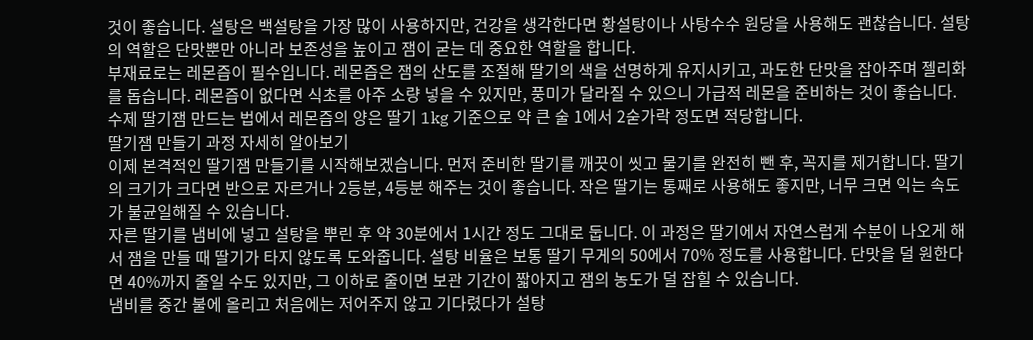것이 좋습니다. 설탕은 백설탕을 가장 많이 사용하지만, 건강을 생각한다면 황설탕이나 사탕수수 원당을 사용해도 괜찮습니다. 설탕의 역할은 단맛뿐만 아니라 보존성을 높이고 잼이 굳는 데 중요한 역할을 합니다.
부재료로는 레몬즙이 필수입니다. 레몬즙은 잼의 산도를 조절해 딸기의 색을 선명하게 유지시키고, 과도한 단맛을 잡아주며 젤리화를 돕습니다. 레몬즙이 없다면 식초를 아주 소량 넣을 수 있지만, 풍미가 달라질 수 있으니 가급적 레몬을 준비하는 것이 좋습니다. 수제 딸기잼 만드는 법에서 레몬즙의 양은 딸기 1kg 기준으로 약 큰 술 1에서 2숟가락 정도면 적당합니다.
딸기잼 만들기 과정 자세히 알아보기
이제 본격적인 딸기잼 만들기를 시작해보겠습니다. 먼저 준비한 딸기를 깨끗이 씻고 물기를 완전히 뺀 후, 꼭지를 제거합니다. 딸기의 크기가 크다면 반으로 자르거나 2등분, 4등분 해주는 것이 좋습니다. 작은 딸기는 통째로 사용해도 좋지만, 너무 크면 익는 속도가 불균일해질 수 있습니다.
자른 딸기를 냄비에 넣고 설탕을 뿌린 후 약 30분에서 1시간 정도 그대로 둡니다. 이 과정은 딸기에서 자연스럽게 수분이 나오게 해서 잼을 만들 때 딸기가 타지 않도록 도와줍니다. 설탕 비율은 보통 딸기 무게의 50에서 70% 정도를 사용합니다. 단맛을 덜 원한다면 40%까지 줄일 수도 있지만, 그 이하로 줄이면 보관 기간이 짧아지고 잼의 농도가 덜 잡힐 수 있습니다.
냄비를 중간 불에 올리고 처음에는 저어주지 않고 기다렸다가 설탕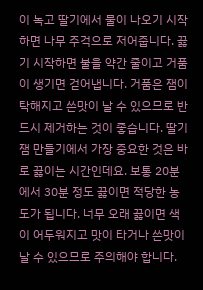이 녹고 딸기에서 물이 나오기 시작하면 나무 주걱으로 저어줍니다. 끓기 시작하면 불을 약간 줄이고 거품이 생기면 걷어냅니다. 거품은 잼이 탁해지고 쓴맛이 날 수 있으므로 반드시 제거하는 것이 좋습니다. 딸기잼 만들기에서 가장 중요한 것은 바로 끓이는 시간인데요. 보통 20분에서 30분 정도 끓이면 적당한 농도가 됩니다. 너무 오래 끓이면 색이 어두워지고 맛이 타거나 쓴맛이 날 수 있으므로 주의해야 합니다.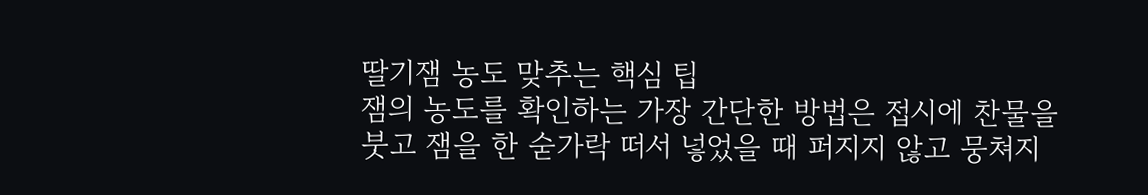딸기잼 농도 맞추는 핵심 팁
잼의 농도를 확인하는 가장 간단한 방법은 접시에 찬물을 붓고 잼을 한 숟가락 떠서 넣었을 때 퍼지지 않고 뭉쳐지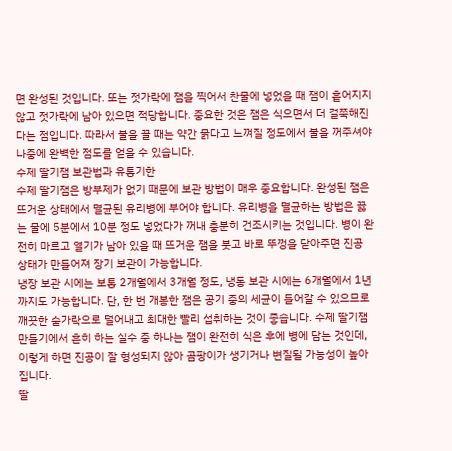면 완성된 것입니다. 또는 젓가락에 잼을 찍어서 찬물에 넣었을 때 잼이 흩어지지 않고 젓가락에 남아 있으면 적당합니다. 중요한 것은 잼은 식으면서 더 걸쭉해진다는 점입니다. 따라서 불을 끌 때는 약간 묽다고 느껴질 정도에서 불을 꺼주셔야 나중에 완벽한 점도를 얻을 수 있습니다.
수제 딸기잼 보관법과 유통기한
수제 딸기잼은 방부제가 없기 때문에 보관 방법이 매우 중요합니다. 완성된 잼은 뜨거운 상태에서 멸균된 유리병에 부어야 합니다. 유리병을 멸균하는 방법은 끓는 물에 5분에서 10분 정도 넣었다가 꺼내 충분히 건조시키는 것입니다. 병이 완전히 마르고 열기가 남아 있을 때 뜨거운 잼을 붓고 바로 뚜껑을 닫아주면 진공 상태가 만들어져 장기 보관이 가능합니다.
냉장 보관 시에는 보통 2개월에서 3개월 정도, 냉동 보관 시에는 6개월에서 1년까지도 가능합니다. 단, 한 번 개봉한 잼은 공기 중의 세균이 들어갈 수 있으므로 깨끗한 숟가락으로 덜어내고 최대한 빨리 섭취하는 것이 좋습니다. 수제 딸기잼 만들기에서 흔히 하는 실수 중 하나는 잼이 완전히 식은 후에 병에 담는 것인데, 이렇게 하면 진공이 잘 형성되지 않아 곰팡이가 생기거나 변질될 가능성이 높아집니다.
딸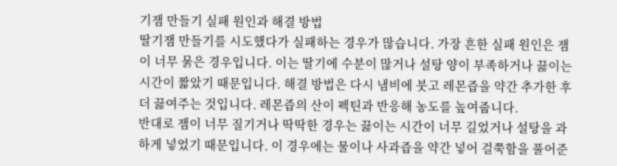기잼 만들기 실패 원인과 해결 방법
딸기잼 만들기를 시도했다가 실패하는 경우가 많습니다. 가장 흔한 실패 원인은 잼이 너무 묽은 경우입니다. 이는 딸기에 수분이 많거나 설탕 양이 부족하거나 끓이는 시간이 짧았기 때문입니다. 해결 방법은 다시 냄비에 붓고 레몬즙을 약간 추가한 후 더 끓여주는 것입니다. 레몬즙의 산이 펙틴과 반응해 농도를 높여줍니다.
반대로 잼이 너무 질기거나 딱딱한 경우는 끓이는 시간이 너무 길었거나 설탕을 과하게 넣었기 때문입니다. 이 경우에는 물이나 사과즙을 약간 넣어 걸쭉함을 풀어준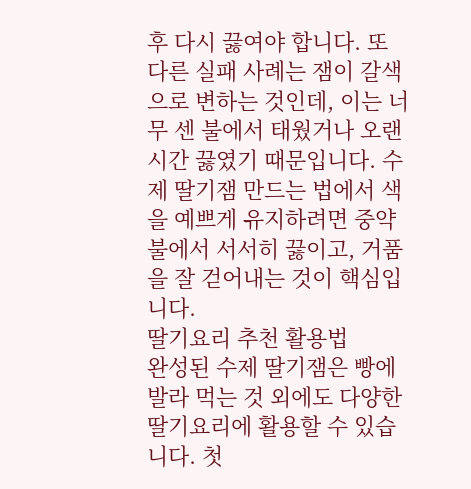후 다시 끓여야 합니다. 또 다른 실패 사례는 잼이 갈색으로 변하는 것인데, 이는 너무 센 불에서 태웠거나 오랜 시간 끓였기 때문입니다. 수제 딸기잼 만드는 법에서 색을 예쁘게 유지하려면 중약 불에서 서서히 끓이고, 거품을 잘 걷어내는 것이 핵심입니다.
딸기요리 추천 활용법
완성된 수제 딸기잼은 빵에 발라 먹는 것 외에도 다양한 딸기요리에 활용할 수 있습니다. 첫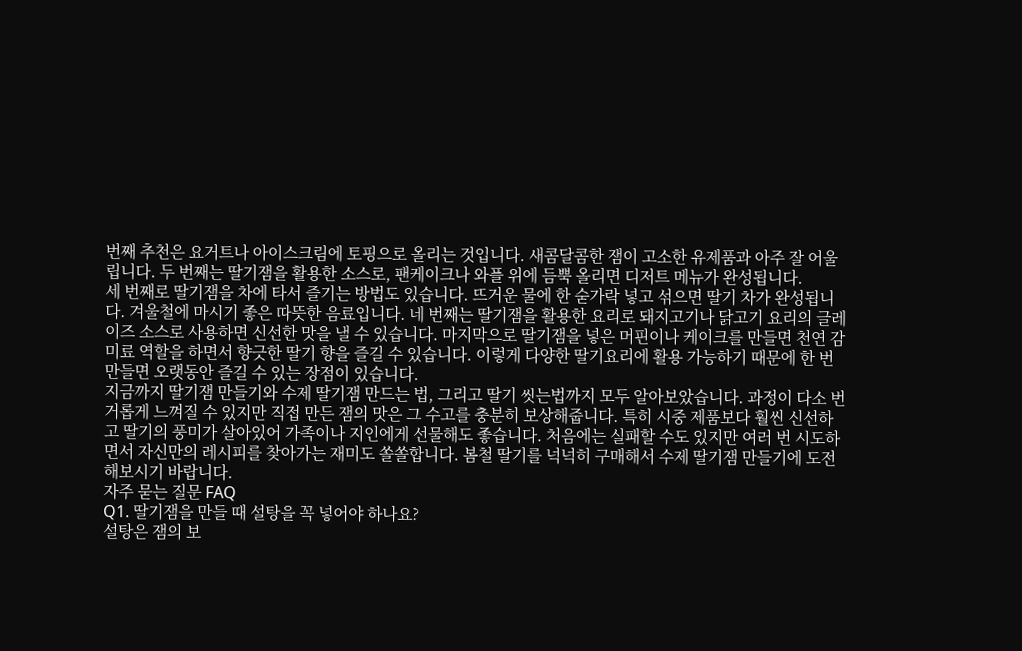번째 추천은 요거트나 아이스크림에 토핑으로 올리는 것입니다. 새콤달콤한 잼이 고소한 유제품과 아주 잘 어울립니다. 두 번째는 딸기잼을 활용한 소스로, 팬케이크나 와플 위에 듬뿍 올리면 디저트 메뉴가 완성됩니다.
세 번째로 딸기잼을 차에 타서 즐기는 방법도 있습니다. 뜨거운 물에 한 숟가락 넣고 섞으면 딸기 차가 완성됩니다. 겨울철에 마시기 좋은 따뜻한 음료입니다. 네 번째는 딸기잼을 활용한 요리로 돼지고기나 닭고기 요리의 글레이즈 소스로 사용하면 신선한 맛을 낼 수 있습니다. 마지막으로 딸기잼을 넣은 머핀이나 케이크를 만들면 천연 감미료 역할을 하면서 향긋한 딸기 향을 즐길 수 있습니다. 이렇게 다양한 딸기요리에 활용 가능하기 때문에 한 번 만들면 오랫동안 즐길 수 있는 장점이 있습니다.
지금까지 딸기잼 만들기와 수제 딸기잼 만드는 법, 그리고 딸기 씻는법까지 모두 알아보았습니다. 과정이 다소 번거롭게 느껴질 수 있지만 직접 만든 잼의 맛은 그 수고를 충분히 보상해줍니다. 특히 시중 제품보다 훨씬 신선하고 딸기의 풍미가 살아있어 가족이나 지인에게 선물해도 좋습니다. 처음에는 실패할 수도 있지만 여러 번 시도하면서 자신만의 레시피를 찾아가는 재미도 쏠쏠합니다. 봄철 딸기를 넉넉히 구매해서 수제 딸기잼 만들기에 도전해보시기 바랍니다.
자주 묻는 질문 FAQ
Q1. 딸기잼을 만들 때 설탕을 꼭 넣어야 하나요?
설탕은 잼의 보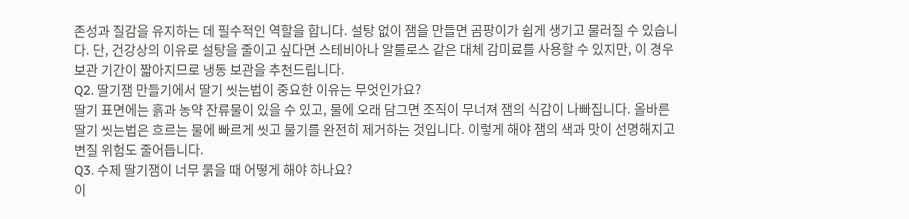존성과 질감을 유지하는 데 필수적인 역할을 합니다. 설탕 없이 잼을 만들면 곰팡이가 쉽게 생기고 물러질 수 있습니다. 단, 건강상의 이유로 설탕을 줄이고 싶다면 스테비아나 알룰로스 같은 대체 감미료를 사용할 수 있지만, 이 경우 보관 기간이 짧아지므로 냉동 보관을 추천드립니다.
Q2. 딸기잼 만들기에서 딸기 씻는법이 중요한 이유는 무엇인가요?
딸기 표면에는 흙과 농약 잔류물이 있을 수 있고, 물에 오래 담그면 조직이 무너져 잼의 식감이 나빠집니다. 올바른 딸기 씻는법은 흐르는 물에 빠르게 씻고 물기를 완전히 제거하는 것입니다. 이렇게 해야 잼의 색과 맛이 선명해지고 변질 위험도 줄어듭니다.
Q3. 수제 딸기잼이 너무 묽을 때 어떻게 해야 하나요?
이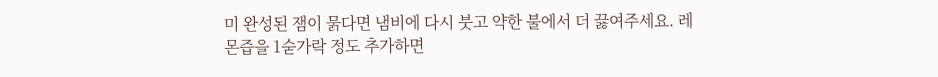미 완성된 잼이 묽다면 냄비에 다시 붓고 약한 불에서 더 끓여주세요. 레몬즙을 1숟가락 정도 추가하면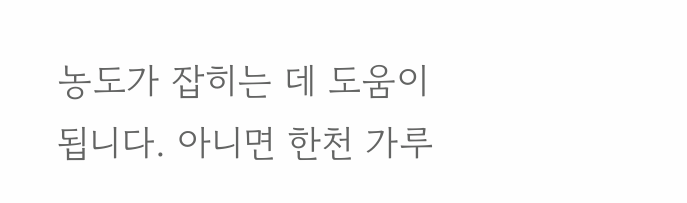농도가 잡히는 데 도움이 됩니다. 아니면 한천 가루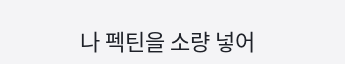나 펙틴을 소량 넣어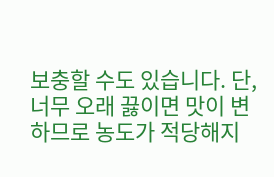보충할 수도 있습니다. 단, 너무 오래 끓이면 맛이 변하므로 농도가 적당해지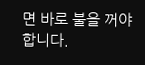면 바로 불을 꺼야 합니다.